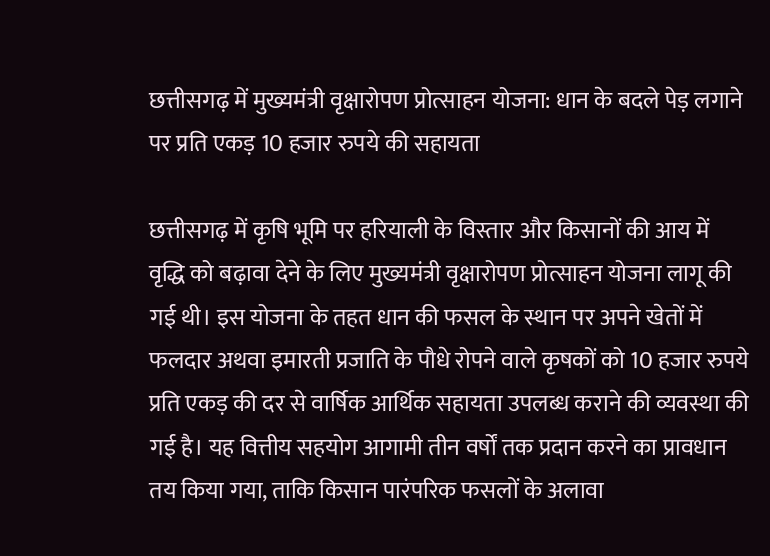छत्तीसगढ़ में मुख्यमंत्री वृक्षारोपण प्रोत्साहन योजना: धान के बदले पेड़ लगाने पर प्रति एकड़ 10 हजार रुपये की सहायता

छत्तीसगढ़ में कृषि भूमि पर हरियाली के विस्तार और किसानों की आय में वृद्धि को बढ़ावा देने के लिए मुख्यमंत्री वृक्षारोपण प्रोत्साहन योजना लागू की गई थी। इस योजना के तहत धान की फसल के स्थान पर अपने खेतों में फलदार अथवा इमारती प्रजाति के पौधे रोपने वाले कृषकों को 10 हजार रुपये प्रति एकड़ की दर से वार्षिक आर्थिक सहायता उपलब्ध कराने की व्यवस्था की गई है। यह वित्तीय सहयोग आगामी तीन वर्षों तक प्रदान करने का प्रावधान तय किया गया, ताकि किसान पारंपरिक फसलों के अलावा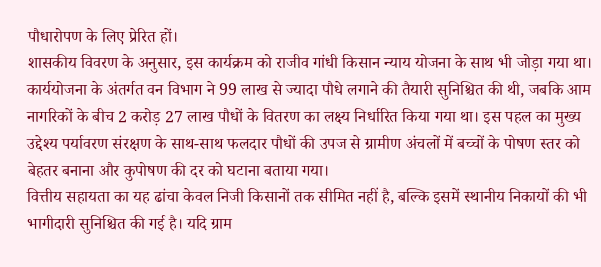पौधारोपण के लिए प्रेरित हों।
शासकीय विवरण के अनुसार, इस कार्यक्रम को राजीव गांधी किसान न्याय योजना के साथ भी जोड़ा गया था। कार्ययोजना के अंतर्गत वन विभाग ने 99 लाख से ज्यादा पौधे लगाने की तैयारी सुनिश्चित की थी, जबकि आम नागरिकों के बीच 2 करोड़ 27 लाख पौधों के वितरण का लक्ष्य निर्धारित किया गया था। इस पहल का मुख्य उद्देश्य पर्यावरण संरक्षण के साथ-साथ फलदार पौधों की उपज से ग्रामीण अंचलों में बच्चों के पोषण स्तर को बेहतर बनाना और कुपोषण की दर को घटाना बताया गया।
वित्तीय सहायता का यह ढांचा केवल निजी किसानों तक सीमित नहीं है, बल्कि इसमें स्थानीय निकायों की भी भागीदारी सुनिश्चित की गई है। यदि ग्राम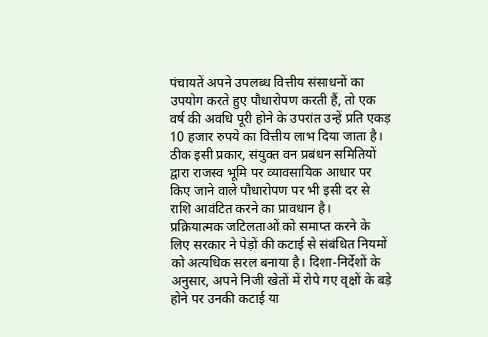पंचायतें अपने उपलब्ध वित्तीय संसाधनों का उपयोग करते हुए पौधारोपण करती हैं, तो एक वर्ष की अवधि पूरी होने के उपरांत उन्हें प्रति एकड़ 10 हजार रुपये का वित्तीय लाभ दिया जाता है। ठीक इसी प्रकार, संयुक्त वन प्रबंधन समितियों द्वारा राजस्व भूमि पर व्यावसायिक आधार पर किए जाने वाले पौधारोपण पर भी इसी दर से राशि आवंटित करने का प्रावधान है।
प्रक्रियात्मक जटिलताओं को समाप्त करने के लिए सरकार ने पेड़ों की कटाई से संबंधित नियमों को अत्यधिक सरल बनाया है। दिशा-निर्देशों के अनुसार, अपने निजी खेतों में रोपे गए वृक्षों के बड़े होने पर उनकी कटाई या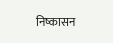निष्कासन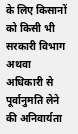के लिए किसानों को किसी भी सरकारी विभाग अथवा अधिकारी से पूर्वानुमति लेने की अनिवार्यता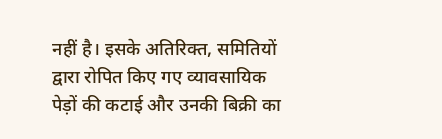नहीं है। इसके अतिरिक्त, समितियों द्वारा रोपित किए गए व्यावसायिक पेड़ों की कटाई और उनकी बिक्री का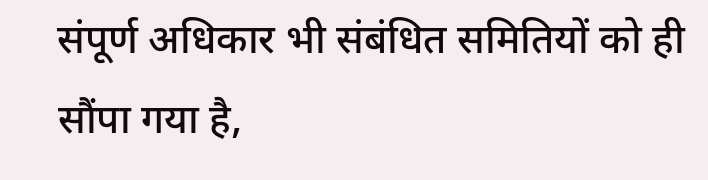संपूर्ण अधिकार भी संबंधित समितियों को ही सौंपा गया है,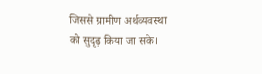जिससे ग्रामीण अर्थव्यवस्था को सुदृढ़ किया जा सके।